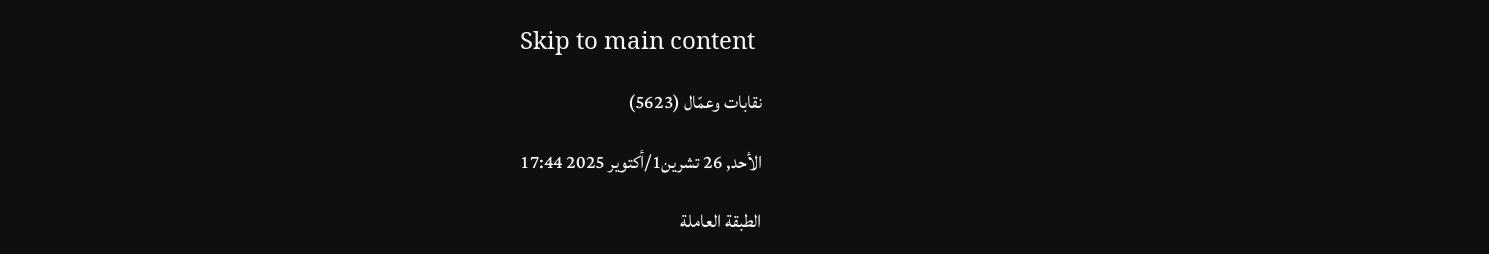Skip to main content

نقابات وعمّال (5623)

الأحد, 26 تشرين1/أكتوير 2025 17:44

الطبقة العاملة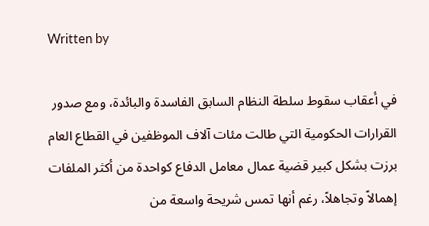Written by

في أعقاب سقوط سلطة النظام السابق الفاسدة والبائدة، ومع صدور القرارات الحكومية التي طالت مئات آلاف الموظفين في القطاع العام برزت بشكل كبير قضية عمال معامل الدفاع كواحدة من أكثر الملفات إهمالاً وتجاهلاً، رغم أنها تمس شريحة واسعة من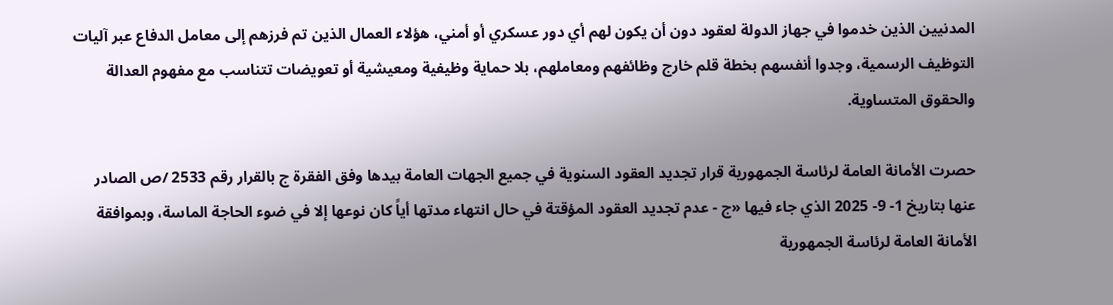المدنيين الذين خدموا في جهاز الدولة لعقود دون أن يكون لهم أي دور عسكري أو أمني، هؤلاء العمال الذين تم فرزهم إلى معامل الدفاع عبر آليات التوظيف الرسمية، وجدوا أنفسهم بخطة قلم خارج وظائفهم ومعاملهم، بلا حماية وظيفية ومعيشية أو تعويضات تتناسب مع مفهوم العدالة والحقوق المتساوية.

حصرت الأمانة العامة لرئاسة الجمهورية قرار تجديد العقود السنوية في جميع الجهات العامة بيدها وفق الفقرة ج بالقرار رقم 2533 /ص الصادر عنها بتاريخ 1- 9- 2025 الذي جاء فيها «ج - عدم تجديد العقود المؤقتة في حال انتهاء مدتها أياً كان نوعها إلا في ضوء الحاجة الماسة، وبموافقة الأمانة العامة لرئاسة الجمهورية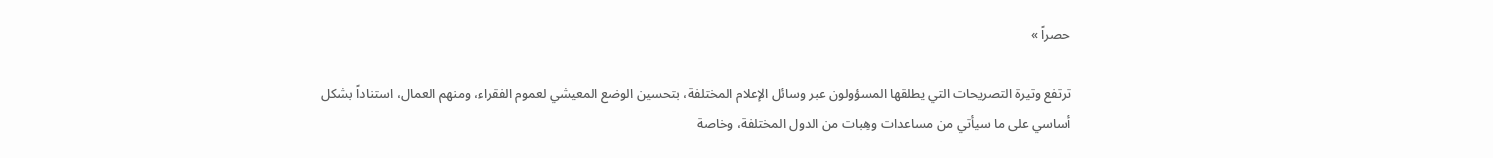حصراً »

ترتفع وتيرة التصريحات التي يطلقها المسؤولون عبر وسائل الإعلام المختلفة، بتحسين الوضع المعيشي لعموم الفقراء، ومنهم العمال، استناداً بشكل أساسي على ما سيأتي من مساعدات وهِبات من الدول المختلفة، وخاصة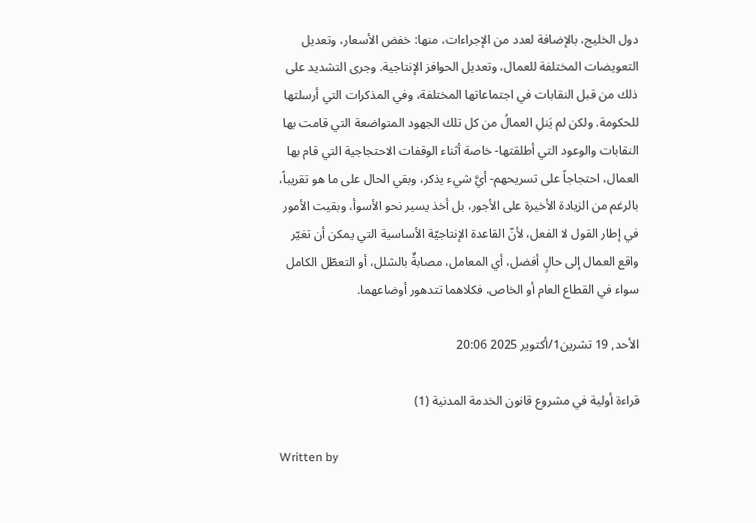دول الخليج، بالإضافة لعدد من الإجراءات، منها: خفض الأسعار، وتعديل التعويضات المختلفة للعمال، وتعديل الحوافز الإنتاجية. وجرى التشديد على ذلك من قبل النقابات في اجتماعاتها المختلفة، وفي المذكرات التي أرسلتها للحكومة. ولكن لم يَنلِ العمالُ من كل تلك الجهود المتواضعة التي قامت بها النقابات والوعود التي أطلقتها- خاصة أثناء الوقفات الاحتجاجية التي قام بها العمال، احتجاجاً على تسريحهم- أيَّ شيء يذكر، وبقي الحال على ما هو تقريباً، بالرغم من الزيادة الأخيرة على الأجور، بل أخذ يسير نحو الأسوأ، وبقيت الأمور في إطار القول لا الفعل، لأنّ القاعدة الإنتاجيّة الأساسية التي يمكن أن تغيّر واقع العمال إلى حالٍ أفضل، أي المعامل، مصابةٌ بالشلل، أو التعطّل الكامل سواء في القطاع العام أو الخاص، فكلاهما تتدهور أوضاعهما.

الأحد, 19 تشرين1/أكتوير 2025 20:06

قراءة أولية في مشروع قانون الخدمة المدنية (1)

Written by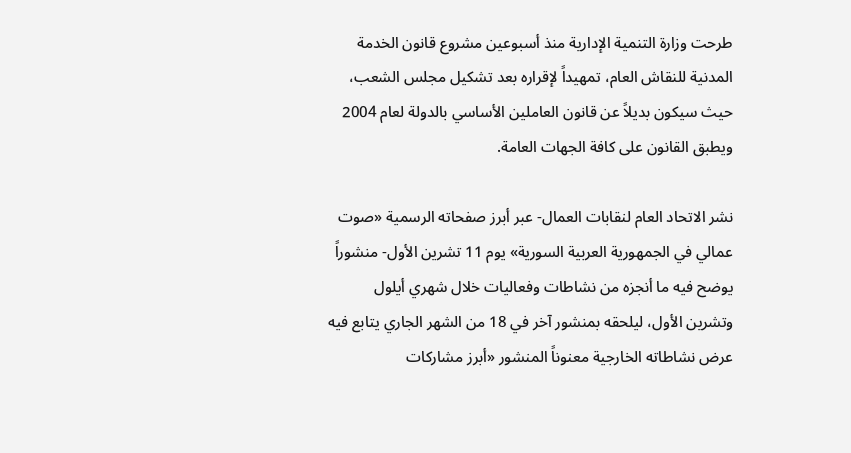طرحت وزارة التنمية الإدارية منذ أسبوعين مشروع قانون الخدمة المدنية للنقاش العام، تمهيداً لإقراره بعد تشكيل مجلس الشعب، حيث سيكون بديلاً عن قانون العاملين الأساسي بالدولة لعام 2004 ويطبق القانون على كافة الجهات العامة.

نشر الاتحاد العام لنقابات العمال- عبر أبرز صفحاته الرسمية «صوت عمالي في الجمهورية العربية السورية» يوم 11 تشرين الأول- منشوراً يوضح فيه ما أنجزه من نشاطات وفعاليات خلال شهري أيلول وتشرين الأول، ليلحقه بمنشور آخر في 18 من الشهر الجاري يتابع فيه عرض نشاطاته الخارجية معنوناً المنشور «أبرز مشاركات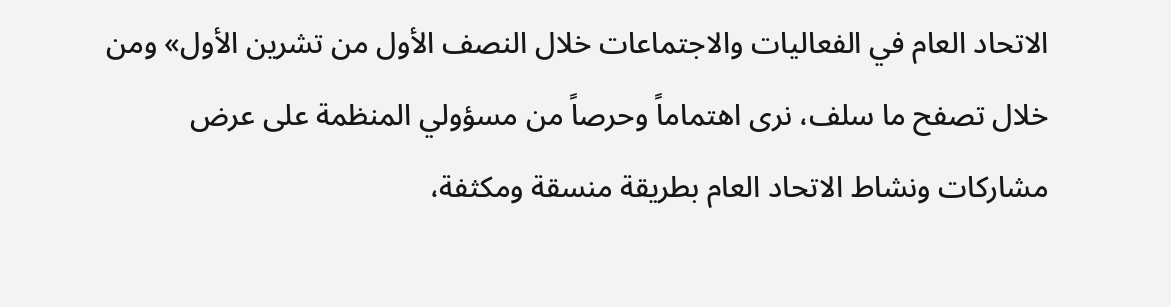الاتحاد العام في الفعاليات والاجتماعات خلال النصف الأول من تشرين الأول» ومن خلال تصفح ما سلف، نرى اهتماماً وحرصاً من مسؤولي المنظمة على عرض مشاركات ونشاط الاتحاد العام بطريقة منسقة ومكثفة،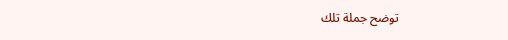توضح جملة تلك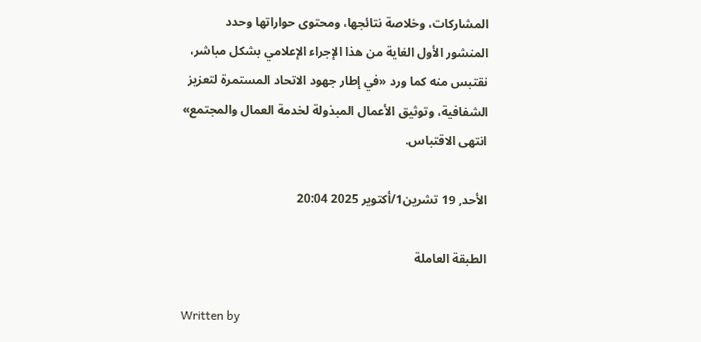المشاركات، وخلاصة نتائجها، ومحتوى حواراتها وحدد المنشور الأول الغاية من هذا الإجراء الإعلامي بشكل مباشر، نقتبس منه كما ورد «في إطار جهود الاتحاد المستمرة لتعزيز الشفافية، وتوثيق الأعمال المبذولة لخدمة العمال والمجتمع» انتهى الاقتباس.

الأحد, 19 تشرين1/أكتوير 2025 20:04

الطبقة العاملة

Written by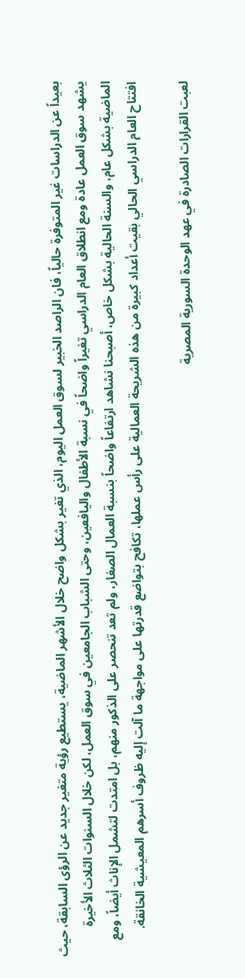بعيداً عن الدراسات غير المتوفرة حالياً، فان الراصد الخبير لسوق العمل اليوم، الذي تغير بشكل واضح خلال الأشهر الماضية، يستطيع رؤية متغير جديد عن الرؤى السابقة، حيث يشهد سوق العمل عادة ومع انطلاق العام الدراسي تغيراً واضحاً في نسبة الأطفال واليافعين، وحتى الشباب الجامعين في سوق العمل، لكن خلال السنوات الثلاث الأخيرة الماضية بشكل عام، والسنة الحالية بشكل خاص، أصبحنا نشاهد ارتفاعاً واضحاً بنسبة العمال الصغار، ولم تعد تنحصر على الذكور منهم، بل امتدت لتشمل الإناث أيضاً، ومع افتتاح العام الدراسي الحالي بقيت أعداد كبيرة من هذه الشريحة العمالية على رأس عملها، تكافح بتواضع قدرتها على مواجهة ما آلت إليه ظروف أسرهم المعيشية الخانقة.

لعبت القرارات الصادرة في عهد الوحدة السورية المصرية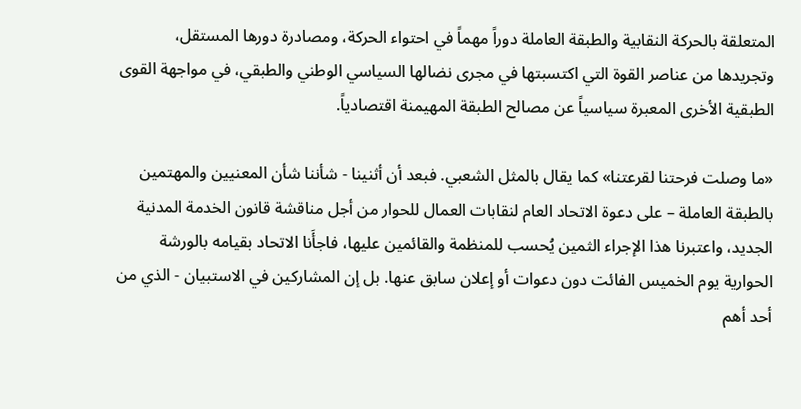المتعلقة بالحركة النقابية والطبقة العاملة دوراً مهماً في احتواء الحركة، ومصادرة دورها المستقل، وتجريدها من عناصر القوة التي اكتسبتها في مجرى نضالها السياسي الوطني والطبقي، في مواجهة القوى الطبقية الأخرى المعبرة سياسياً عن مصالح الطبقة المهيمنة اقتصادياً.

«ما وصلت فرحتنا لقرعتنا» كما يقال بالمثل الشعبي. فبعد أن أثنينا - شأننا شأن المعنيين والمهتمين بالطبقة العاملة – على دعوة الاتحاد العام لنقابات العمال للحوار من أجل مناقشة قانون الخدمة المدنية الجديد، واعتبرنا هذا الإجراء الثمين يُحسب للمنظمة والقائمين عليها، فاجأَنا الاتحاد بقيامه بالورشة الحوارية يوم الخميس الفائت دون دعوات أو إعلان سابق عنها. بل إن المشاركين في الاستبيان - الذي من أحد أهم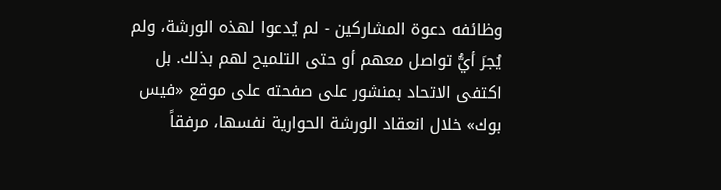وظائفه دعوة المشاركين - لم يُدعوا لهذه الورشة، ولم يُجرَ أيُّ تواصل معهم أو حتى التلميح لهم بذلك. بل اكتفى الاتحاد بمنشور على صفحته على موقع «فيس بوك» خلال انعقاد الورشة الحوارية نفسها، مرفقاً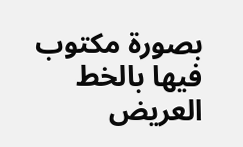بصورة مكتوب فيها بالخط العريض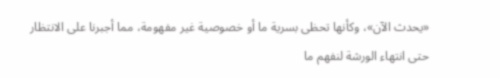«يحدث الآن»، وكأنها تحظى بسرية ما أو خصوصية غير مفهومة، مما أجبرنا على الانتظار حتى انتهاء الورشة لنفهم ما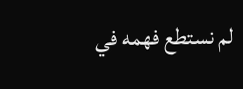لم نستطع فهمه في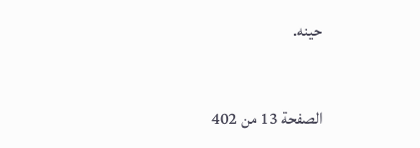حينه.

الصفحة 13 من 402